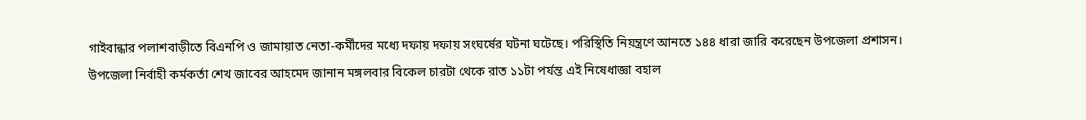গাইবান্ধার পলাশবাড়ীতে বিএনপি ও জামায়াত নেতা-কর্মীদের মধ্যে দফায় দফায় সংঘর্ষের ঘটনা ঘটেছে। পরিস্থিতি নিয়ন্ত্রণে আনতে ১৪৪ ধারা জারি করেছেন উপজেলা প্রশাসন।
উপজেলা নির্বাহী কর্মকর্তা শেখ জাবের আহমেদ জানান মঙ্গলবার বিকেল চারটা থেকে রাত ১১টা পর্যন্ত এই নিষেধাজ্ঞা বহাল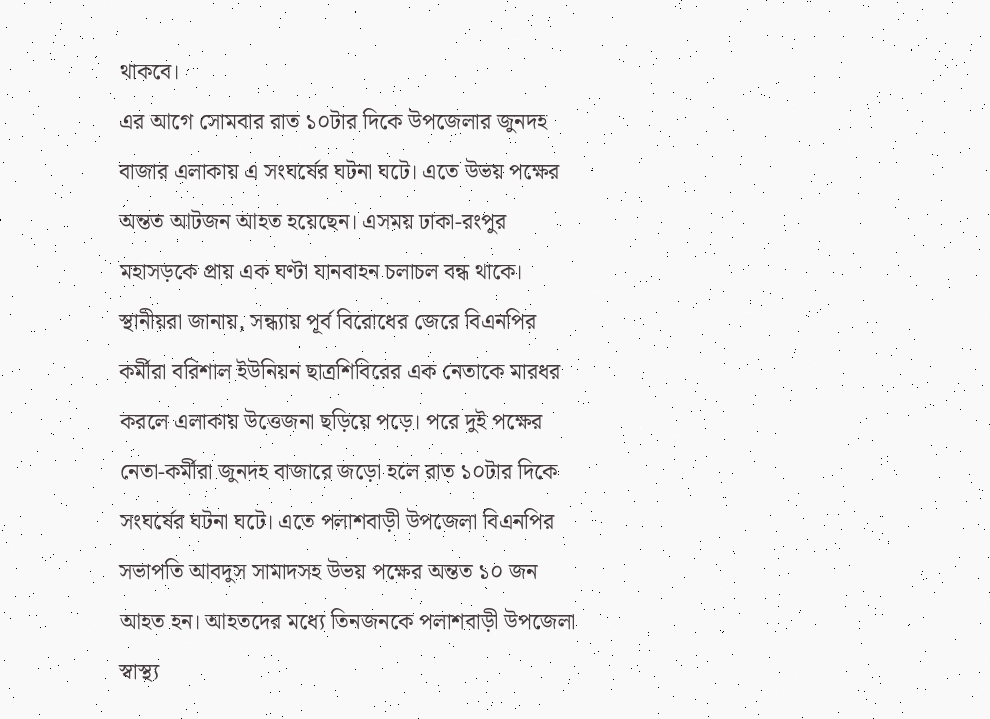থাকবে।
এর আগে সোমবার রাত ১০টার দিকে উপজেলার জুনদহ বাজার এলাকায় এ সংঘর্ষের ঘটনা ঘটে। এতে উভয় পক্ষের অন্তত আটজন আহত হয়েছেন। এসময় ঢাকা-রংপুর মহাসড়কে প্রায় এক ঘণ্টা যানবাহন চলাচল বন্ধ থাকে।
স্থানীয়রা জানায়, সন্ধ্যায় পূর্ব বিরোধের জেরে বিএনপির কর্মীরা বরিশাল ইউনিয়ন ছাত্রশিবিরের এক নেতাকে মারধর করলে এলাকায় উত্তেজনা ছড়িয়ে পড়ে। পরে দুই পক্ষের নেতা-কর্মীরা জুনদহ বাজারে জড়ো হলে রাত ১০টার দিকে সংঘর্ষের ঘটনা ঘটে। এতে পলাশবাড়ী উপজেলা বিএনপির সভাপতি আবদুস সামাদসহ উভয় পক্ষের অন্তত ১০ জন আহত হন। আহতদের মধ্যে তিনজনকে পলাশবাড়ী উপজেলা স্বাস্থ্য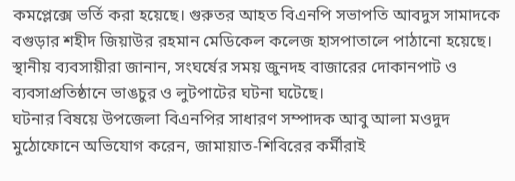কমপ্লেক্সে ভর্তি করা হয়েছে। গুরুতর আহত বিএনপি সভাপতি আবদুস সামাদকে বগুড়ার শহীদ জিয়াউর রহমান মেডিকেল কলেজ হাসপাতালে পাঠানো হয়েছে।
স্থানীয় ব্যবসায়ীরা জানান, সংঘর্ষের সময় জুনদহ বাজারের দোকানপাট ও ব্যবসাপ্রতিষ্ঠানে ভাঙচুর ও লুটপাটের ঘটনা ঘটেছে।
ঘটনার বিষয়ে উপজেলা বিএনপির সাধারণ সম্পাদক আবু আলা মওদুদ মুঠোফোনে অভিযোগ করেন, জামায়াত-শিবিরের কর্মীরাই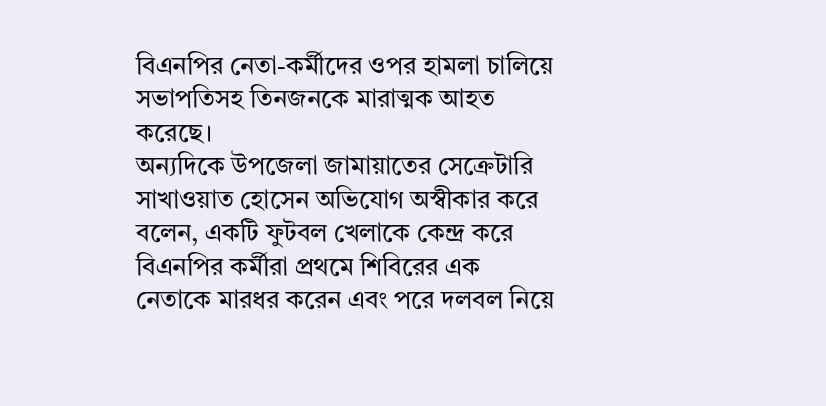বিএনপির নেতা-কর্মীদের ওপর হামলা চালিয়ে সভাপতিসহ তিনজনকে মারাত্মক আহত করেছে।
অন্যদিকে উপজেলা জামায়াতের সেক্রেটারি সাখাওয়াত হোসেন অভিযোগ অস্বীকার করে বলেন, একটি ফুটবল খেলাকে কেন্দ্র করে বিএনপির কর্মীরা প্রথমে শিবিরের এক নেতাকে মারধর করেন এবং পরে দলবল নিয়ে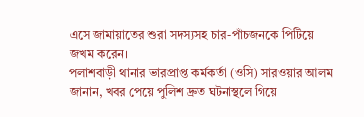এসে জামায়াতের শুরা সদস্যসহ চার-পাঁচজনকে পিটিয়ে জখম করেন।
পলাশবাড়ী থানার ভারপ্রাপ্ত কর্মকর্তা (ওসি) সারওয়ার আলম জানান, খবর পেয়ে পুলিশ দ্রুত ঘটনাস্থলে গিয়ে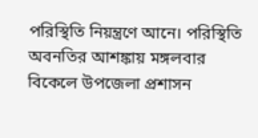পরিস্থিতি নিয়ন্ত্রণে আনে। পরিস্থিতি অবনতির আশঙ্কায় মঙ্গলবার বিকেলে উপজেলা প্রশাসন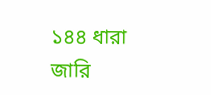১৪৪ ধারা জারি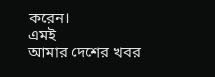করেন।
এমই
আমার দেশের খবর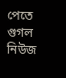পেতে গুগল নিউজ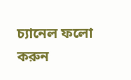চ্যানেল ফলো করুন